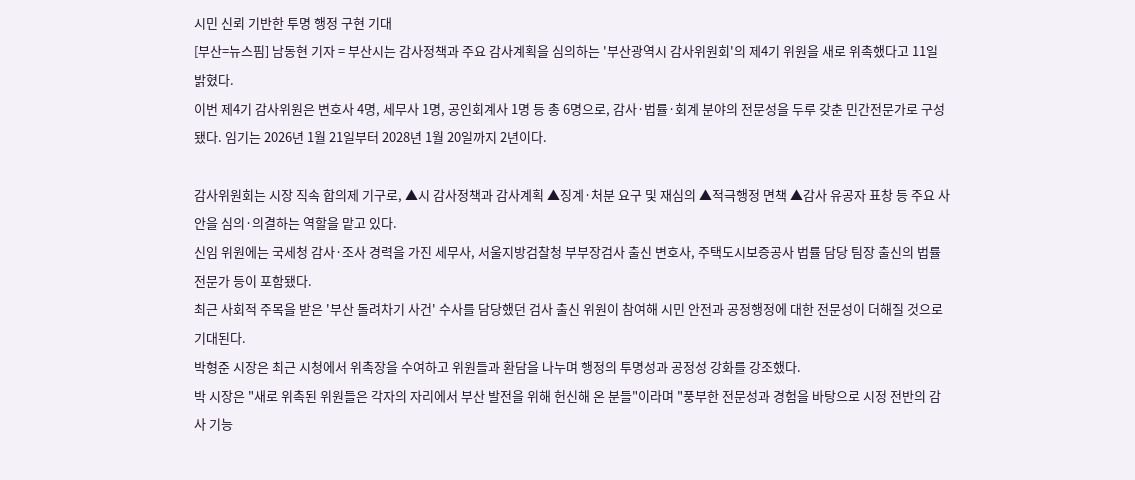시민 신뢰 기반한 투명 행정 구현 기대
[부산=뉴스핌] 남동현 기자 = 부산시는 감사정책과 주요 감사계획을 심의하는 '부산광역시 감사위원회'의 제4기 위원을 새로 위촉했다고 11일 밝혔다.
이번 제4기 감사위원은 변호사 4명, 세무사 1명, 공인회계사 1명 등 총 6명으로, 감사·법률·회계 분야의 전문성을 두루 갖춘 민간전문가로 구성됐다. 임기는 2026년 1월 21일부터 2028년 1월 20일까지 2년이다.

감사위원회는 시장 직속 합의제 기구로, ▲시 감사정책과 감사계획 ▲징계·처분 요구 및 재심의 ▲적극행정 면책 ▲감사 유공자 표창 등 주요 사안을 심의·의결하는 역할을 맡고 있다.
신임 위원에는 국세청 감사·조사 경력을 가진 세무사, 서울지방검찰청 부부장검사 출신 변호사, 주택도시보증공사 법률 담당 팀장 출신의 법률 전문가 등이 포함됐다.
최근 사회적 주목을 받은 '부산 돌려차기 사건' 수사를 담당했던 검사 출신 위원이 참여해 시민 안전과 공정행정에 대한 전문성이 더해질 것으로 기대된다.
박형준 시장은 최근 시청에서 위촉장을 수여하고 위원들과 환담을 나누며 행정의 투명성과 공정성 강화를 강조했다.
박 시장은 "새로 위촉된 위원들은 각자의 자리에서 부산 발전을 위해 헌신해 온 분들"이라며 "풍부한 전문성과 경험을 바탕으로 시정 전반의 감사 기능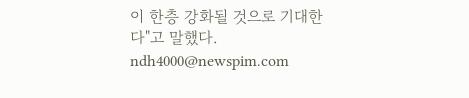이 한층 강화될 것으로 기대한다"고 말했다.
ndh4000@newspim.com